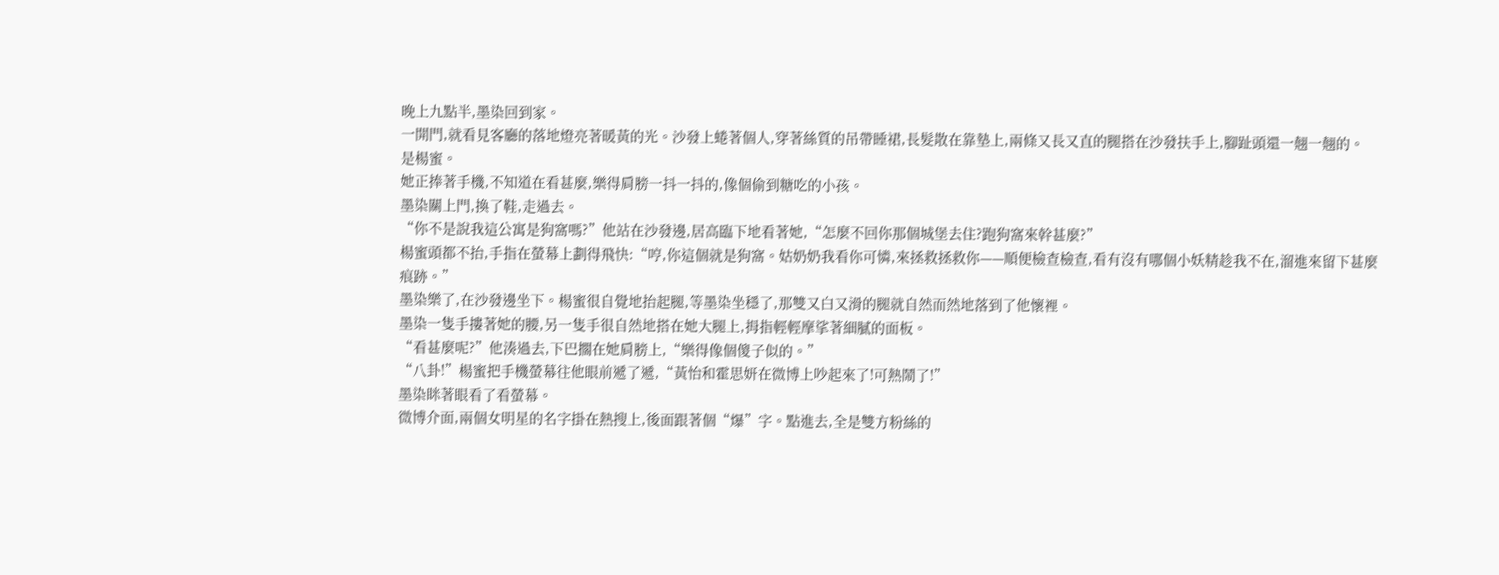晚上九點半,墨染回到家。
一開門,就看見客廳的落地燈亮著暖黃的光。沙發上蜷著個人,穿著絲質的吊帶睡裙,長髮散在靠墊上,兩條又長又直的腿搭在沙發扶手上,腳趾頭還一翹一翹的。
是楊蜜。
她正捧著手機,不知道在看甚麼,樂得肩膀一抖一抖的,像個偷到糖吃的小孩。
墨染關上門,換了鞋,走過去。
“你不是說我這公寓是狗窩嗎?”他站在沙發邊,居高臨下地看著她,“怎麼不回你那個城堡去住?跑狗窩來幹甚麼?”
楊蜜頭都不抬,手指在螢幕上劃得飛快:“哼,你這個就是狗窩。姑奶奶我看你可憐,來拯救拯救你——順便檢查檢查,看有沒有哪個小妖精趁我不在,溜進來留下甚麼痕跡。”
墨染樂了,在沙發邊坐下。楊蜜很自覺地抬起腿,等墨染坐穩了,那雙又白又滑的腿就自然而然地落到了他懷裡。
墨染一隻手摟著她的腰,另一隻手很自然地搭在她大腿上,拇指輕輕摩挲著細膩的面板。
“看甚麼呢?”他湊過去,下巴擱在她肩膀上,“樂得像個傻子似的。”
“八卦!”楊蜜把手機螢幕往他眼前遞了遞,“黃怡和霍思妍在微博上吵起來了!可熱鬧了!”
墨染眯著眼看了看螢幕。
微博介面,兩個女明星的名字掛在熱搜上,後面跟著個“爆”字。點進去,全是雙方粉絲的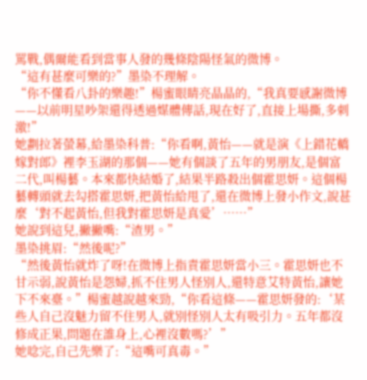罵戰,偶爾能看到當事人發的幾條陰陽怪氣的微博。
“這有甚麼可樂的?”墨染不理解。
“你不懂看八卦的樂趣!”楊蜜眼睛亮晶晶的,“我真要感謝微博——以前明星吵架還得透過媒體傳話,現在好了,直接上場撕,多刺激!”
她劃拉著螢幕,給墨染科普:“你看啊,黃怡——就是演《上錯花轎嫁對郎》裡李玉湖的那個——她有個談了五年的男朋友,是個富二代,叫楊藝。本來都快結婚了,結果半路殺出個霍思妍。這個楊藝轉頭就去勾搭霍思妍,把黃怡給甩了,還在微博上發小作文,說甚麼‘對不起黃怡,但我對霍思妍是真愛’……”
她說到這兒,撇撇嘴:“渣男。”
墨染挑眉:“然後呢?”
“然後黃怡就炸了呀!在微博上指責霍思妍當小三。霍思妍也不甘示弱,說黃怡是怨婦,抓不住男人怪別人,還特意艾特黃怡,讓她下不來臺。”楊蜜越說越來勁,“你看這條——霍思妍發的:‘某些人自己沒魅力留不住男人,就別怪別人太有吸引力。五年都沒修成正果,問題在誰身上,心裡沒數嗎?’”
她唸完,自己先樂了:“這嘴可真毒。”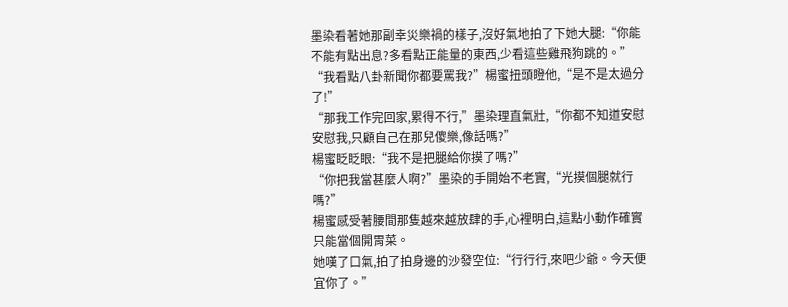墨染看著她那副幸災樂禍的樣子,沒好氣地拍了下她大腿:“你能不能有點出息?多看點正能量的東西,少看這些雞飛狗跳的。”
“我看點八卦新聞你都要罵我?”楊蜜扭頭瞪他,“是不是太過分了!”
“那我工作完回家,累得不行,”墨染理直氣壯,“你都不知道安慰安慰我,只顧自己在那兒傻樂,像話嗎?”
楊蜜眨眨眼:“我不是把腿給你摸了嗎?”
“你把我當甚麼人啊?”墨染的手開始不老實,“光摸個腿就行嗎?”
楊蜜感受著腰間那隻越來越放肆的手,心裡明白,這點小動作確實只能當個開胃菜。
她嘆了口氣,拍了拍身邊的沙發空位:“行行行,來吧少爺。今天便宜你了。”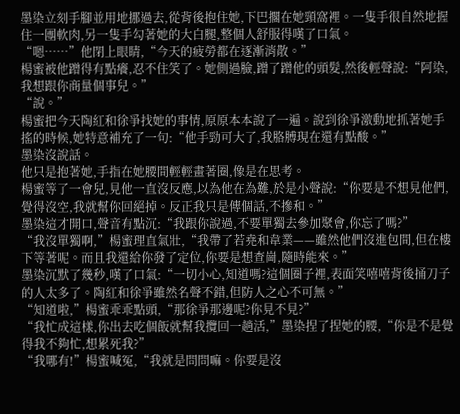墨染立刻手腳並用地挪過去,從背後抱住她,下巴擱在她頸窩裡。一隻手很自然地握住一團軟肉,另一隻手勾著她的大白腿,整個人舒服得嘆了口氣。
“嗯……”他閉上眼睛,“今天的疲勞都在逐漸消散。”
楊蜜被他蹭得有點癢,忍不住笑了。她側過臉,蹭了蹭他的頭髮,然後輕聲說:“阿染,我想跟你商量個事兒。”
“說。”
楊蜜把今天陶紅和徐爭找她的事情,原原本本說了一遍。說到徐爭激動地抓著她手搖的時候,她特意補充了一句:“他手勁可大了,我胳膊現在還有點酸。”
墨染沒說話。
他只是抱著她,手指在她腰間輕輕畫著圈,像是在思考。
楊蜜等了一會兒,見他一直沒反應,以為他在為難,於是小聲說:“你要是不想見他們,覺得沒空,我就幫你回絕掉。反正我只是傳個話,不摻和。”
墨染這才開口,聲音有點沉:“我跟你說過,不要單獨去參加聚會,你忘了嗎?”
“我沒單獨啊,”楊蜜理直氣壯,“我帶了若堯和韋業——雖然他們沒進包間,但在樓下等著呢。而且我還給你發了定位,你要是想查崗,隨時能來。”
墨染沉默了幾秒,嘆了口氣:“一切小心,知道嗎?這個圈子裡,表面笑嘻嘻背後捅刀子的人太多了。陶紅和徐爭雖然名聲不錯,但防人之心不可無。”
“知道啦,”楊蜜乖乖點頭,“那徐爭那邊呢?你見不見?”
“我忙成這樣,你出去吃個飯就幫我攬回一趟活,”墨染捏了捏她的腰,“你是不是覺得我不夠忙,想累死我?”
“我哪有!”楊蜜喊冤,“我就是問問嘛。你要是沒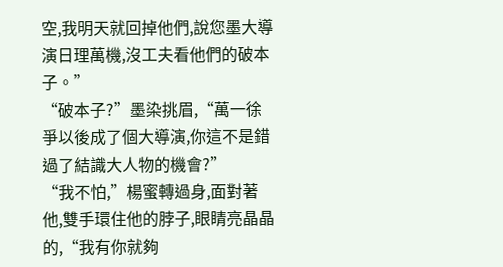空,我明天就回掉他們,說您墨大導演日理萬機,沒工夫看他們的破本子。”
“破本子?”墨染挑眉,“萬一徐爭以後成了個大導演,你這不是錯過了結識大人物的機會?”
“我不怕,”楊蜜轉過身,面對著他,雙手環住他的脖子,眼睛亮晶晶的,“我有你就夠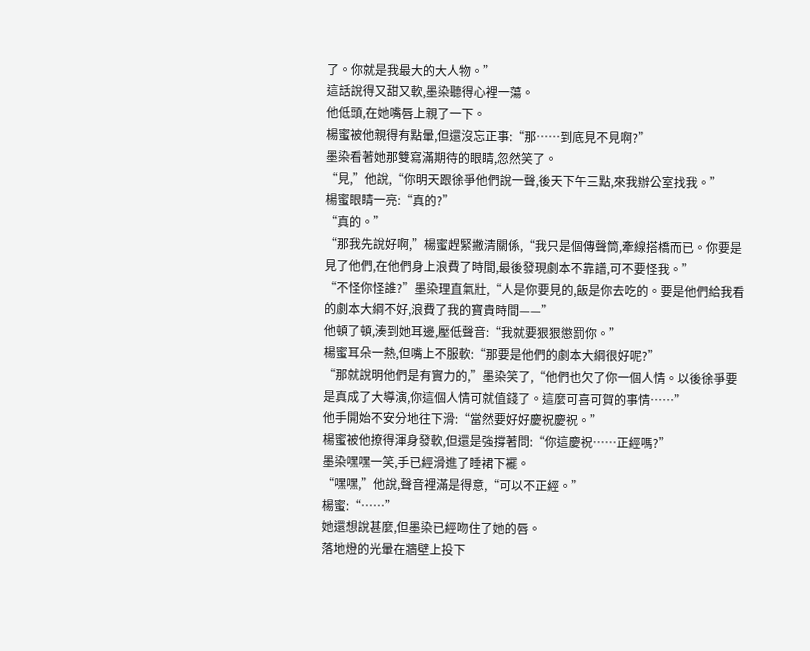了。你就是我最大的大人物。”
這話說得又甜又軟,墨染聽得心裡一蕩。
他低頭,在她嘴唇上親了一下。
楊蜜被他親得有點暈,但還沒忘正事:“那……到底見不見啊?”
墨染看著她那雙寫滿期待的眼睛,忽然笑了。
“見,”他說,“你明天跟徐爭他們說一聲,後天下午三點,來我辦公室找我。”
楊蜜眼睛一亮:“真的?”
“真的。”
“那我先說好啊,”楊蜜趕緊撇清關係,“我只是個傳聲筒,牽線搭橋而已。你要是見了他們,在他們身上浪費了時間,最後發現劇本不靠譜,可不要怪我。”
“不怪你怪誰?”墨染理直氣壯,“人是你要見的,飯是你去吃的。要是他們給我看的劇本大綱不好,浪費了我的寶貴時間——”
他頓了頓,湊到她耳邊,壓低聲音:“我就要狠狠懲罰你。”
楊蜜耳朵一熱,但嘴上不服軟:“那要是他們的劇本大綱很好呢?”
“那就說明他們是有實力的,”墨染笑了,“他們也欠了你一個人情。以後徐爭要是真成了大導演,你這個人情可就值錢了。這麼可喜可賀的事情……”
他手開始不安分地往下滑:“當然要好好慶祝慶祝。”
楊蜜被他撩得渾身發軟,但還是強撐著問:“你這慶祝……正經嗎?”
墨染嘿嘿一笑,手已經滑進了睡裙下襬。
“嘿嘿,”他說,聲音裡滿是得意,“可以不正經。”
楊蜜:“……”
她還想說甚麼,但墨染已經吻住了她的唇。
落地燈的光暈在牆壁上投下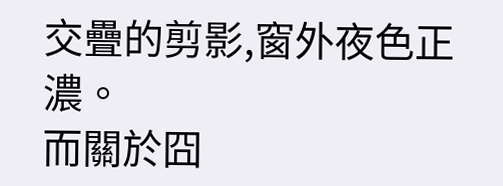交疊的剪影,窗外夜色正濃。
而關於囧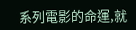系列電影的命運,就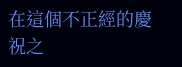在這個不正經的慶祝之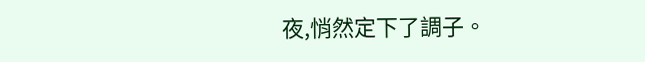夜,悄然定下了調子。